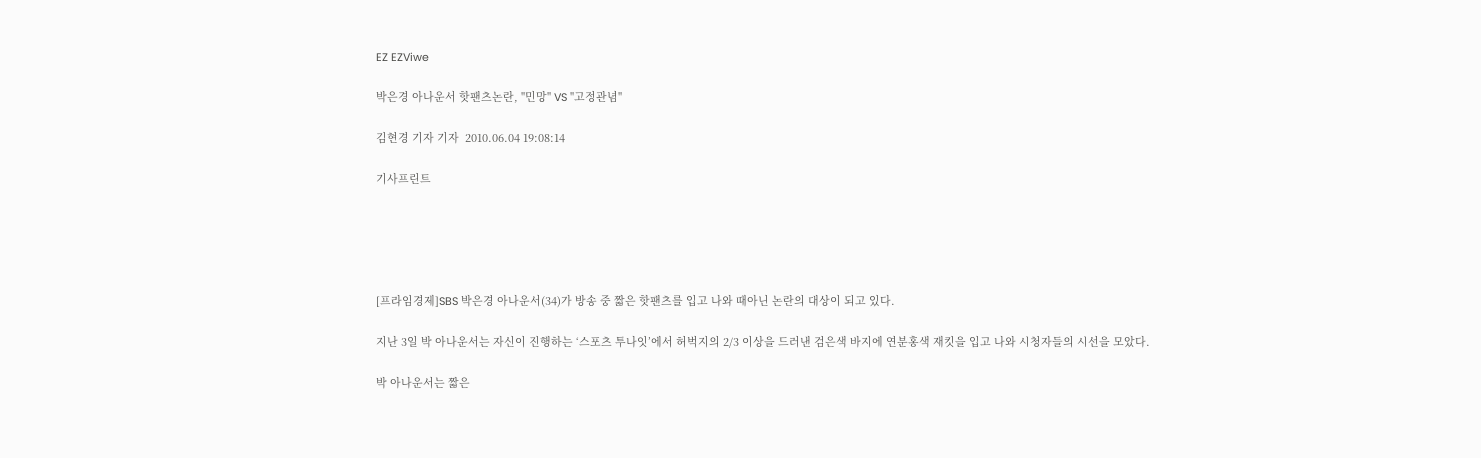EZ EZViwe

박은경 아나운서 핫팬츠논란, "민망" VS "고정관념"

김현경 기자 기자  2010.06.04 19:08:14

기사프린트





[프라임경제]SBS 박은경 아나운서(34)가 방송 중 짧은 핫팬츠를 입고 나와 때아닌 논란의 대상이 되고 있다.

지난 3일 박 아나운서는 자신이 진행하는 ‘스포츠 투나잇’에서 허벅지의 2/3 이상을 드러낸 검은색 바지에 연분홍색 재킷을 입고 나와 시청자들의 시선을 모았다.

박 아나운서는 짧은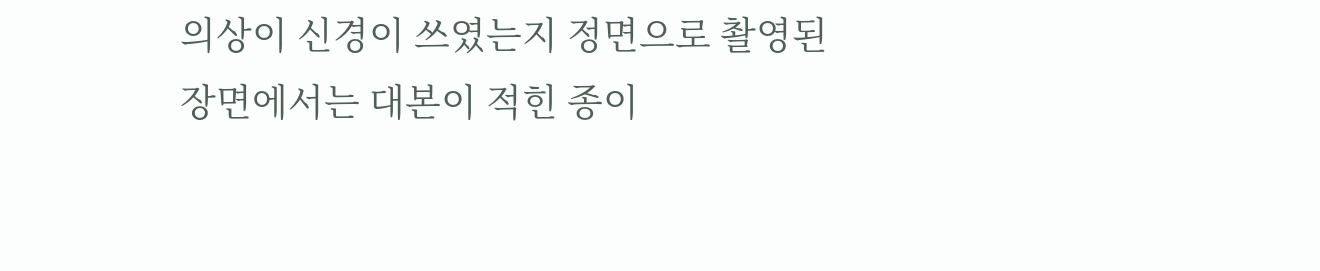의상이 신경이 쓰였는지 정면으로 촬영된 장면에서는 대본이 적힌 종이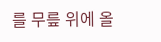를 무릎 위에 올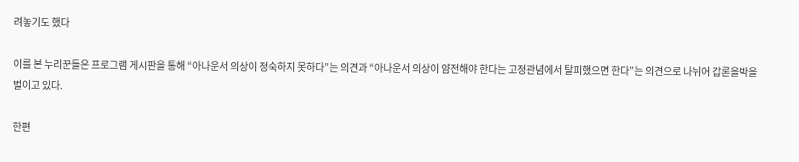려놓기도 했다

이를 본 누리꾼들은 프로그램 게시판을 통해 “아나운서 의상이 정숙하지 못하다”는 의견과 “아나운서 의상이 얌전해야 한다는 고정관념에서 탈피했으면 한다”는 의견으로 나뉘어 갑론을박을 벌이고 있다.

한편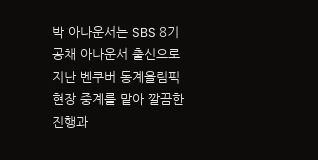박 아나운서는 SBS 8기 공채 아나운서 출신으로 지난 벤쿠버 동계올림픽 현장 중계를 맡아 깔끔한 진행과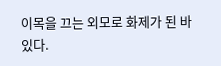이목을 끄는 외모로 화제가 된 바 있다.